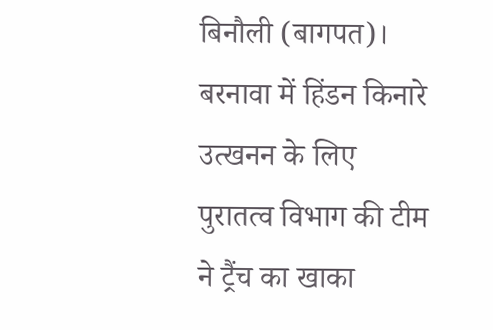बिनौली (बागपत)। बरनावा में हिंडन किनारे उत्खनन के लिए पुरातत्व विभाग की टीम ने ट्रैंच का खाका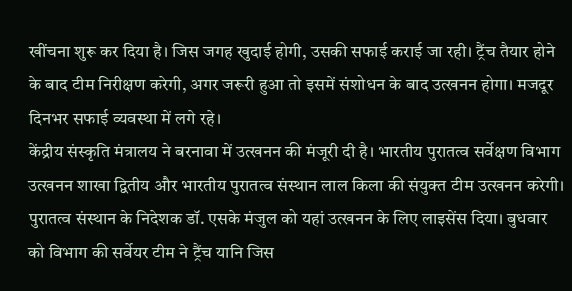खींचना शुरू कर दिया है। जिस जगह खुदाई होगी, उसकी सफाई कराई जा रही। ट्रैंच तैयार होने के बाद टीम निरीक्षण करेगी, अगर जरूरी हुआ तो इसमें संशोधन के बाद उत्खनन होगा। मजदूर दिनभर सफाई व्यवस्था में लगे रहे।
केंद्रीय संस्कृति मंत्रालय ने बरनावा में उत्खनन की मंजूरी दी है। भारतीय पुरातत्व सर्वेक्षण विभाग उत्खनन शाखा द्वितीय और भारतीय पुरातत्व संस्थान लाल किला की संयुक्त टीम उत्खनन करेगी। पुरातत्व संस्थान के निदेशक डॉ. एसके मंजुल को यहां उत्खनन के लिए लाइसेंस दिया। बुधवार को विभाग की सर्वेयर टीम ने ट्रैंच यानि जिस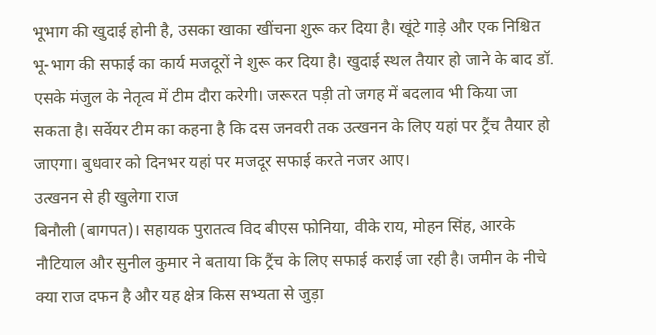भूभाग की खुदाई होनी है, उसका खाका खींचना शुरू कर दिया है। खूंटे गाड़े और एक निश्चित भू-भाग की सफाई का कार्य मजदूरों ने शुरू कर दिया है। खुदाई स्थल तैयार हो जाने के बाद डॉ. एसके मंजुल के नेतृत्व में टीम दौरा करेगी। जरूरत पड़ी तो जगह में बदलाव भी किया जा सकता है। सर्वेयर टीम का कहना है कि दस जनवरी तक उत्खनन के लिए यहां पर ट्रैंच तैयार हो जाएगा। बुधवार को दिनभर यहां पर मजदूर सफाई करते नजर आए।
उत्खनन से ही खुलेगा राज
बिनौली (बागपत)। सहायक पुरातत्व विद बीएस फोनिया, वीके राय, मोहन सिंह, आरके नौटियाल और सुनील कुमार ने बताया कि ट्रैंच के लिए सफाई कराई जा रही है। जमीन के नीचे क्या राज दफन है और यह क्षेत्र किस सभ्यता से जुड़ा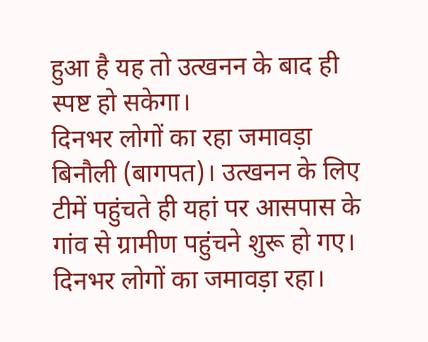हुआ है यह तो उत्खनन के बाद ही स्पष्ट हो सकेगा।
दिनभर लोगों का रहा जमावड़ा
बिनौली (बागपत)। उत्खनन के लिए टीमें पहुंचते ही यहां पर आसपास के गांव से ग्रामीण पहुंचने शुरू हो गए। दिनभर लोगों का जमावड़ा रहा।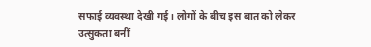सफाई व्यवस्था देखी गई। लोगों के बीच इस बात को लेकर उत्सुकता बनीं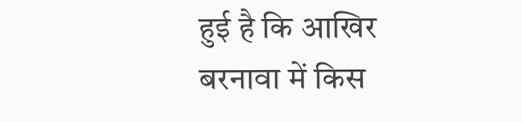हुई है कि आखिर बरनावा में किस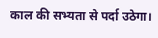काल की सभ्यता से पर्दा उठेगा।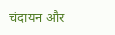चंदायन और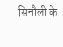सिनौली के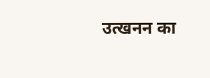उत्खनन का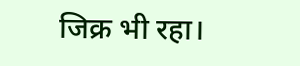जिक्र भी रहा।